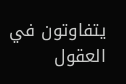يتفاوتون في العقول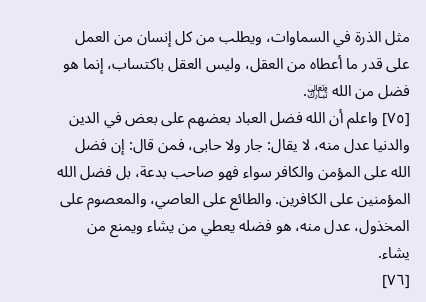مثل الذرة في السماوات، ويطلب من كل إنسان من العمل على قدر ما أعطاه من العقل، وليس العقل باكتساب، إنما هو فضل من الله ﵎.
[٧٥] واعلم أن الله فضل العباد بعضهم على بعض في الدين والدنيا عدل منه، لا يقال: جار ولا حابى، فمن قال: إن فضل الله على المؤمن والكافر سواء فهو صاحب بدعة، بل فضل الله المؤمنين على الكافرين. والطائع على العاصي، والمعصوم على المخذول، عدل منه، هو فضله يعطي من يشاء ويمنع من يشاء.
[٧٦]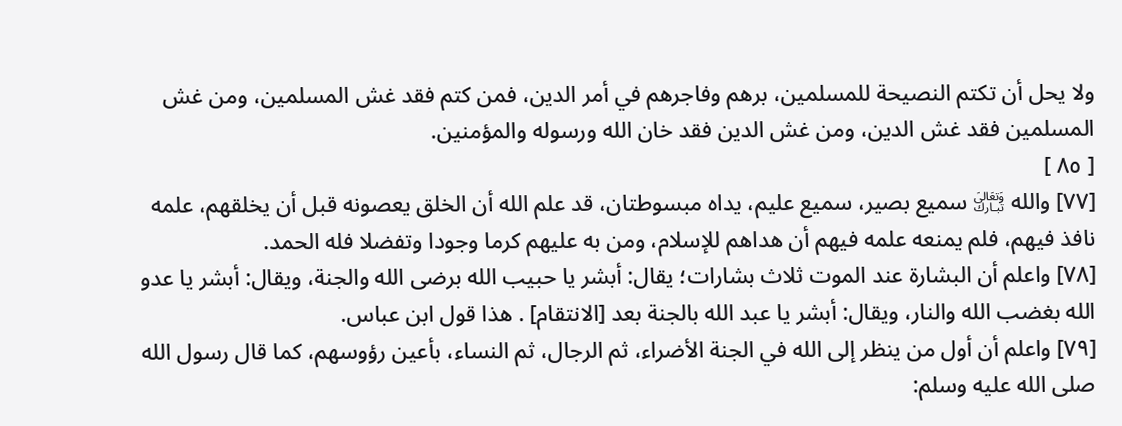ولا يحل أن تكتم النصيحة للمسلمين، برهم وفاجرهم في أمر الدين، فمن كتم فقد غش المسلمين، ومن غش المسلمين فقد غش الدين، ومن غش الدين فقد خان الله ورسوله والمؤمنين.
[ ٨٥ ]
[٧٧] والله ﵎ سميع بصير، سميع عليم، يداه مبسوطتان، قد علم الله أن الخلق يعصونه قبل أن يخلقهم، علمه نافذ فيهم، فلم يمنعه علمه فيهم أن هداهم للإسلام، ومن به عليهم كرما وجودا وتفضلا فله الحمد.
[٧٨] واعلم أن البشارة عند الموت ثلاث بشارات؛ يقال: أبشر يا حبيب الله برضى الله والجنة، ويقال: أبشر يا عدو الله بغضب الله والنار، ويقال: أبشر يا عبد الله بالجنة بعد [الانتقام] . هذا قول ابن عباس.
[٧٩] واعلم أن أول من ينظر إلى الله في الجنة الأضراء، ثم الرجال، ثم النساء، بأعين رؤوسهم، كما قال رسول الله صلى الله عليه وسلم: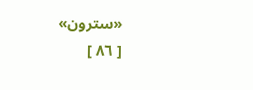«سترون»
[ ٨٦ ]